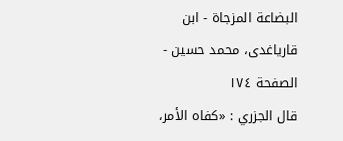البضاعة المزجاة - ابن قاریاغدی، محمد حسین - الصفحة ١٧٤
قال الجزري : «كفاه الأمر،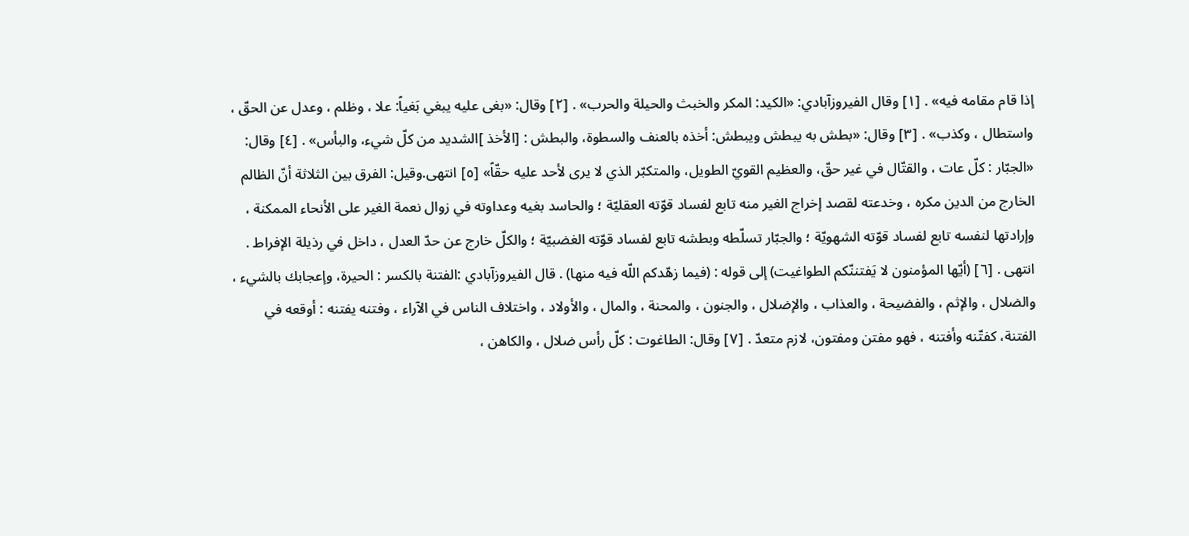إذا قام مقامه فيه» . [١] وقال الفيروزآبادي: «الكيد: المكر والخبث والحيلة والحرب» . [٢] وقال: «بغى عليه يبغي بَغياً: علا ، وظلم ، وعدل عن الحقّ ، واستطال ، وكذب» . [٣] وقال: «بطش به يبطش ويبطش: أخذه بالعنف والسطوة، والبطش : [الأخذ ]الشديد من كلّ شيء، والبأس» . [٤] وقال: «الجبّار : كلّ عات ، والقتّال في غير حقّ، والعظيم القويّ الطويل، والمتكبّر الذي لا يرى لأحد عليه حقّاً» [٥] انتهى.وقيل: الفرق بين الثلاثة أنّ الظالم الخارج من الدين مكره ، وخدعته لقصد إخراج الغير منه تابع لفساد قوّته العقليّة ؛ والحاسد بغيه وعداوته في زوال نعمة الغير على الأنحاء الممكنة ، وإرادتها لنفسه تابع لفساد قوّته الشهويّة ؛ والجبّار تسلّطه وبطشه تابع لفساد قوّته الغضبيّة ؛ والكلّ خارج عن حدّ العدل ، داخل في رذيلة الإفراط . انتهى . [٦] (أيّها المؤمنون لا يَفتننّكم الطواغيت) إلى قوله : (فيما زهّدكم اللّه فيه منها) . قال الفيروزآبادي :الفتنة بالكسر : الحيرة، وإعجابك بالشيء ، والضلال ، والإثم ، والفضيحة ، والعذاب ، والإضلال ، والجنون ، والمحنة ، والمال ، والأولاد ، واختلاف الناس في الآراء ، وفتنه يفتنه : أوقعه في الفتنة، كفتّنه وأفتنه ، فهو مفتن ومفتون، لازم متعدّ . [٧] وقال: الطاغوت : كلّ رأس ضلال ، والكاهن ،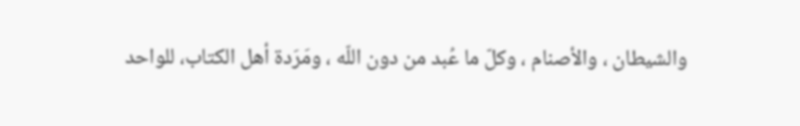والشيطان ، والأصنام ، وكلّ ما عُبد من دون اللّه ، ومَرَدة أهل الكتاب، للواحد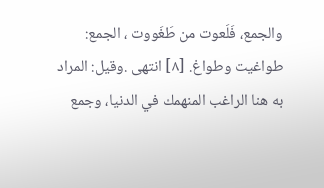والجمع، فَلَعوت من طَغَووت ، الجمع: طواغيت وطواغ. [٨] انتهى .وقيل: المراد به هنا الراغب المنهمك في الدنيا، وجمع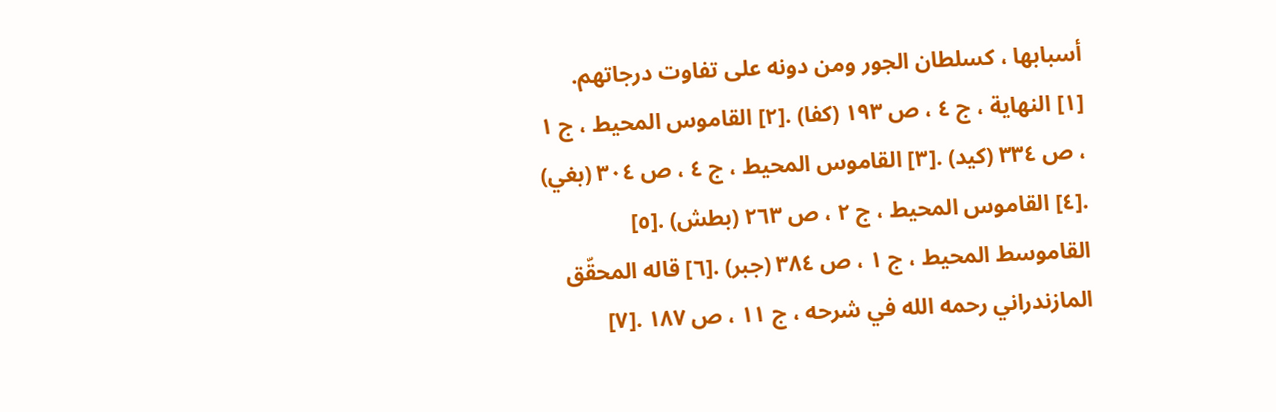أسبابها ، كسلطان الجور ومن دونه على تفاوت درجاتهم.
[١] النهاية ، ج ٤ ، ص ١٩٣ (كفا) .[٢] القاموس المحيط ، ج ١ ، ص ٣٣٤ (كيد) .[٣] القاموس المحيط ، ج ٤ ، ص ٣٠٤ (بغي) .[٤] القاموس المحيط ، ج ٢ ، ص ٢٦٣ (بطش) .[٥] القاموسط المحيط ، ج ١ ، ص ٣٨٤ (جبر) .[٦] قاله المحقّق المازندراني رحمه الله في شرحه ، ج ١١ ، ص ١٨٧ .[٧]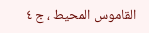القاموس المحيط ، ج ٤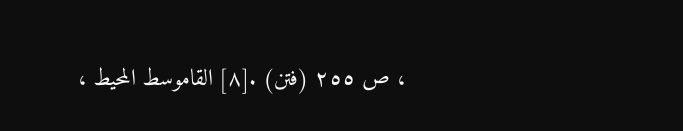، ص ٢٥٥ (فتن) .[٨] القاموسط المحيط ،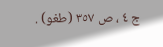ج ٤ ، ص ٣٥٧ (طغو) .